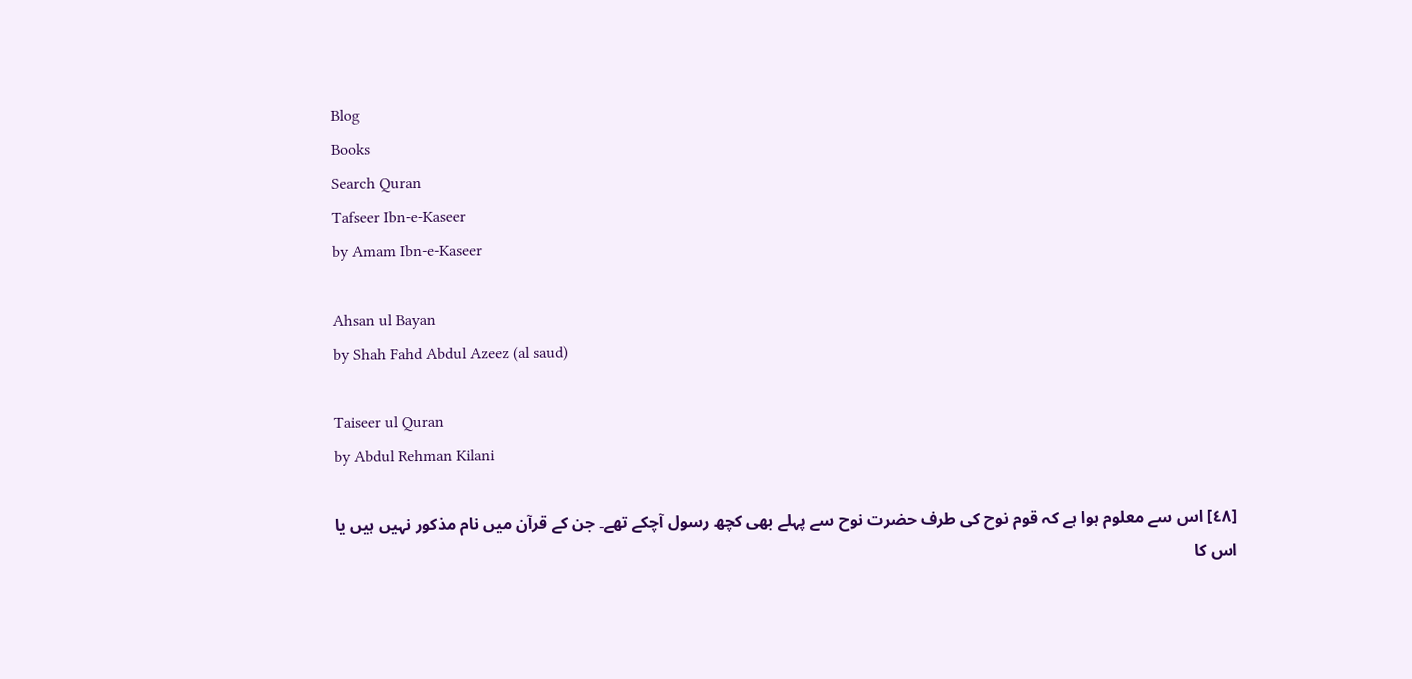Blog
Books
Search Quran
Tafseer Ibn-e-Kaseer
by Amam Ibn-e-Kaseer

Ahsan ul Bayan
by Shah Fahd Abdul Azeez (al saud)

Taiseer ul Quran
by Abdul Rehman Kilani

[٤٨] اس سے معلوم ہوا ہے کہ قوم نوح کی طرف حضرت نوح سے پہلے بھی کچھ رسول آچکے تھے۔ جن کے قرآن میں نام مذکور نہیں ہیں یا اس کا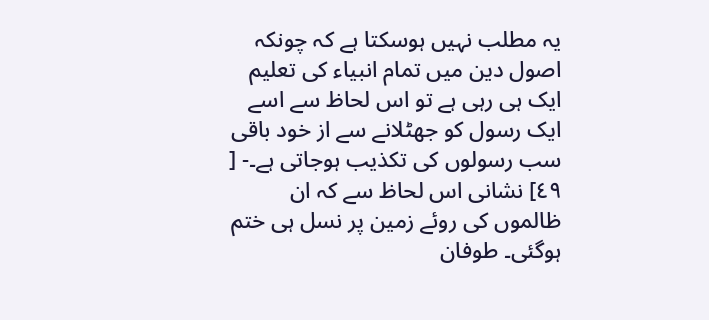یہ مطلب نہیں ہوسکتا ہے کہ چونکہ اصول دین میں تمام انبیاء کی تعلیم ایک ہی رہی ہے تو اس لحاظ سے اسے ایک رسول کو جھٹلانے سے از خود باقی سب رسولوں کی تکذیب ہوجاتی ہے۔- [ ٤٩] نشانی اس لحاظ سے کہ ان ظالموں کی روئے زمین پر نسل ہی ختم ہوگئی۔ طوفان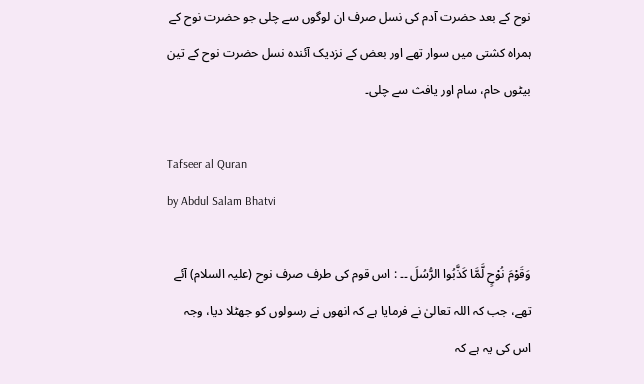نوح کے بعد حضرت آدم کی نسل صرف ان لوگوں سے چلی جو حضرت نوح کے ہمراہ کشتی میں سوار تھے اور بعض کے نزدیک آئندہ نسل حضرت نوح کے تین بیٹوں حام، سام اور یافث سے چلی۔

Tafseer al Quran
by Abdul Salam Bhatvi

وَقَوْمَ نُوْحٍ لَّمَّا كَذَّبُوا الرُّسُلَ ۔۔ : اس قوم کی طرف صرف نوح (علیہ السلام) آئے تھے، جب کہ اللہ تعالیٰ نے فرمایا ہے کہ انھوں نے رسولوں کو جھٹلا دیا، وجہ اس کی یہ ہے کہ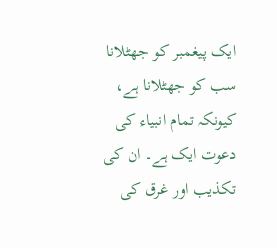ایک پیغمبر کو جھٹلانا سب کو جھٹلانا ہے، کیونکہ تمام انبیاء کی دعوت ایک ہے۔ ان کی تکذیب اور غرق کی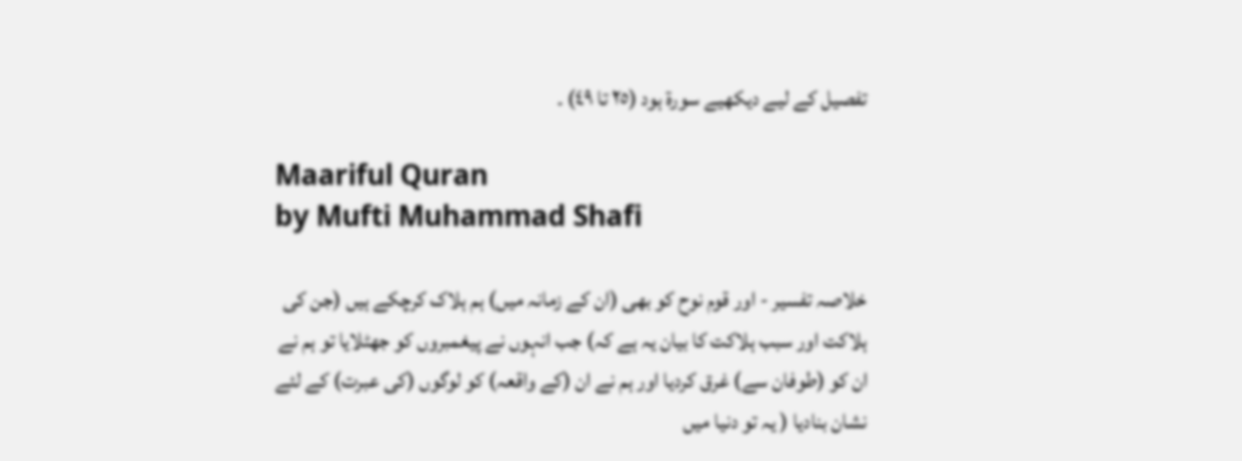تفصیل کے لیے دیکھیے سورة ہود (٢٥ تا ٤٩) ۔

Maariful Quran
by Mufti Muhammad Shafi

خلاصہ تفسیر - اور قوم نوح کو بھی (ان کے زمانہ میں) ہم ہلاک کرچکے ہیں (جن کی ہلاکت اور سبب ہلاکت کا بیان یہ ہے کہ) جب انہوں نے پیغمبروں کو جھٹلایا تو ہم نے ان کو (طوفان سے) غرق کردیا اور ہم نے ان (کے واقعہ) کو لوگوں (کی عبرت) کے لئے نشان بنادیا ( یہ تو دنیا میں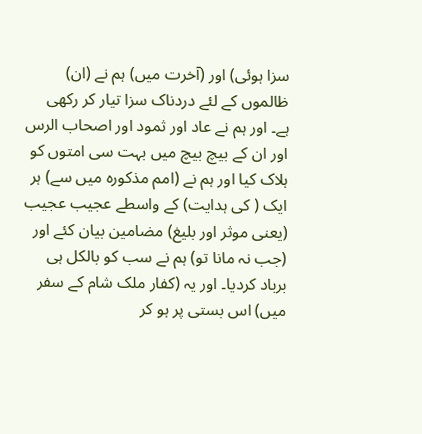سزا ہوئی) اور (آخرت میں) ہم نے (ان) ظالموں کے لئے دردناک سزا تیار کر رکھی ہے۔ اور ہم نے عاد اور ثمود اور اصحاب الرس اور ان کے بیچ بیچ میں بہت سی امتوں کو ہلاک کیا اور ہم نے (امم مذکورہ میں سے) ہر ایک ( کی ہدایت) کے واسطے عجیب عجیب (یعنی موثر اور بلیغ) مضامین بیان کئے اور (جب نہ مانا تو) ہم نے سب کو بالکل ہی برباد کردیا۔ اور یہ (کفار ملک شام کے سفر میں) اس بستی پر ہو کر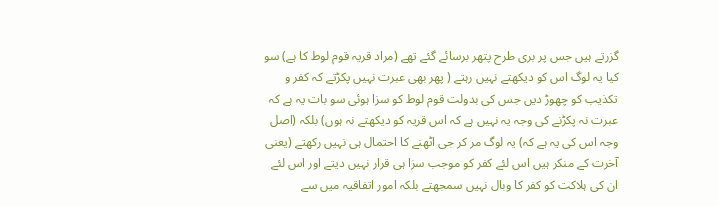گزرتے ہیں جس پر بری طرح پتھر برسائے گئے تھے (مراد قریہ قوم لوط کا ہے) سو کیا یہ لوگ اس کو دیکھتے نہیں رہتے ( پھر بھی عبرت نہیں پکڑتے کہ کفر و تکذیب کو چھوڑ دیں جس کی بدولت قوم لوط کو سزا ہوئی سو بات یہ ہے کہ عبرت نہ پکڑنے کی وجہ یہ نہیں ہے کہ اس قریہ کو دیکھتے نہ ہوں) بلکہ (اصل وجہ اس کی یہ ہے کہ) یہ لوگ مر کر جی اٹھنے کا احتمال ہی نہیں رکھتے (یعنی آخرت کے منکر ہیں اس لئے کفر کو موجب سزا ہی قرار نہیں دیتے اور اس لئے ان کی ہلاکت کو کفر کا وبال نہیں سمجھتے بلکہ امور اتفاقیہ میں سے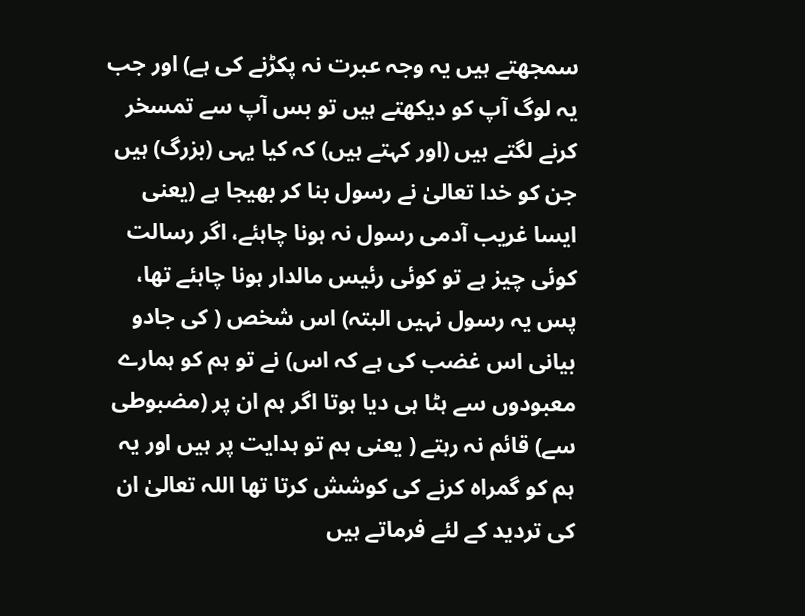سمجھتے ہیں یہ وجہ عبرت نہ پکڑنے کی ہے) اور جب یہ لوگ آپ کو دیکھتے ہیں تو بس آپ سے تمسخر کرنے لگتے ہیں (اور کہتے ہیں) کہ کیا یہی (بزرگ) ہیں جن کو خدا تعالیٰ نے رسول بنا کر بھیجا ہے (یعنی ایسا غریب آدمی رسول نہ ہونا چاہئے، اگر رسالت کوئی چیز ہے تو کوئی رئیس مالدار ہونا چاہئے تھا، پس یہ رسول نہیں البتہ) اس شخص ( کی جادو بیانی اس غضب کی ہے کہ اس) نے تو ہم کو ہمارے معبودوں سے ہٹا ہی دیا ہوتا اگر ہم ان پر (مضبوطی سے) قائم نہ رہتے ( یعنی ہم تو ہدایت پر ہیں اور یہ ہم کو گمراہ کرنے کی کوشش کرتا تھا اللہ تعالیٰ ان کی تردید کے لئے فرماتے ہیں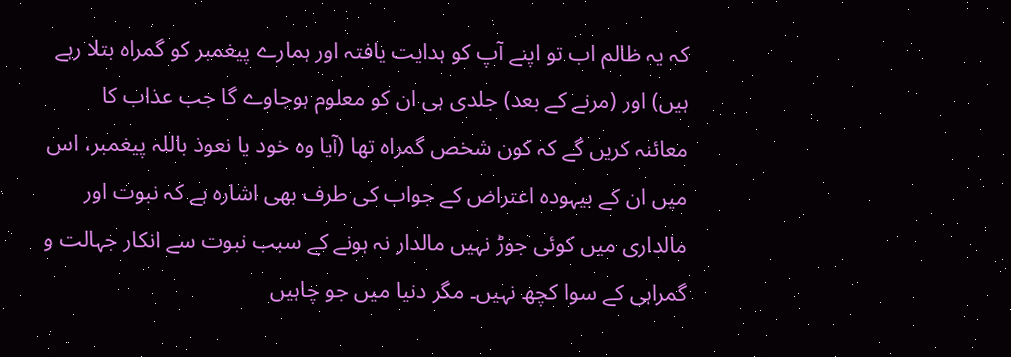کہ یہ ظالم اب تو اپنے آپ کو ہدایت یافتہ اور ہمارے پیغمبر کو گمراہ بتلا رہے ہیں) اور (مرنے کے بعد) جلدی ہی ان کو معلوم ہوجاوے گا جب عذاب کا معائنہ کریں گے کہ کون شخص گمراہ تھا (آیا وہ خود یا نعوذ باللہ پیغمبر، اس میں ان کے بیہودہ اعتراض کے جواب کی طرف بھی اشارہ ہے کہ نبوت اور مالداری میں کوئی جوڑ نہیں مالدار نہ ہونے کے سبب نبوت سے انکار جہالت و گمراہی کے سوا کچھ نہیں۔ مگر دنیا میں جو چاہیں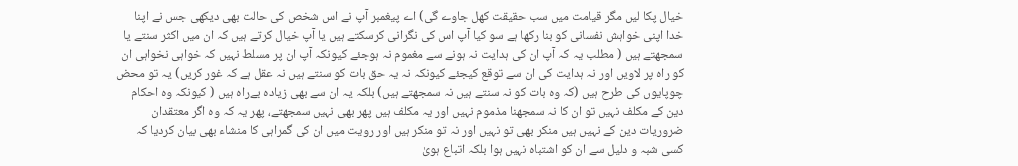خیال پکا لیں مگر قیامت میں سب حقیقت کھل جاوے گی) اے پیغمبر آپ نے اس شخص کی حالت بھی دیکھی جس نے اپنا خدا اپنی خواہش نفسانی کو بنا رکھا ہے سو کیا آپ اس کی نگرانی کرسکتے ہیں یا آپ خیال کرتے ہیں کہ ان میں اکثر سنتے یا سمجھتے ہیں ( مطلب یہ کہ آپ ان کی ہدایت نہ ہونے سے مغموم نہ ہوجئے کیونکہ آپ ان پر مسلط نہیں کہ خواہی نخواہی ان کو راہ پر لاویں اور نہ ہدایت کی ان سے توقع کیجئے کیونکہ نہ یہ حق بات کو سنتے ہیں نہ عقل ہے کہ غور کریں) یہ تو محض چوپایوں کی طرح ہیں (کہ وہ بات کو نہ سنتے ہیں نہ سمجھتے ہیں) بلکہ یہ ان سے بھی زیادہ بےراہ ہیں ( کیونکہ وہ احکام دین کے مکلف نہیں تو ان کا نہ سمجھنا مذموم نہیں اور یہ مکلف ہیں پھر بھی نہیں سمجھتے، پھر یہ کہ وہ اگر معتقدان ضروریات دین کے نہیں ہیں منکر بھی تو نہیں اور نہ تو منکر ہیں اور رویت میں ان کی گمراہی کا منشاء بھی بیان کردیا کہ کسی شبہ و دلیل سے ان کو اشتباہ نہیں ہوا بلکہ اتباع ہویٰ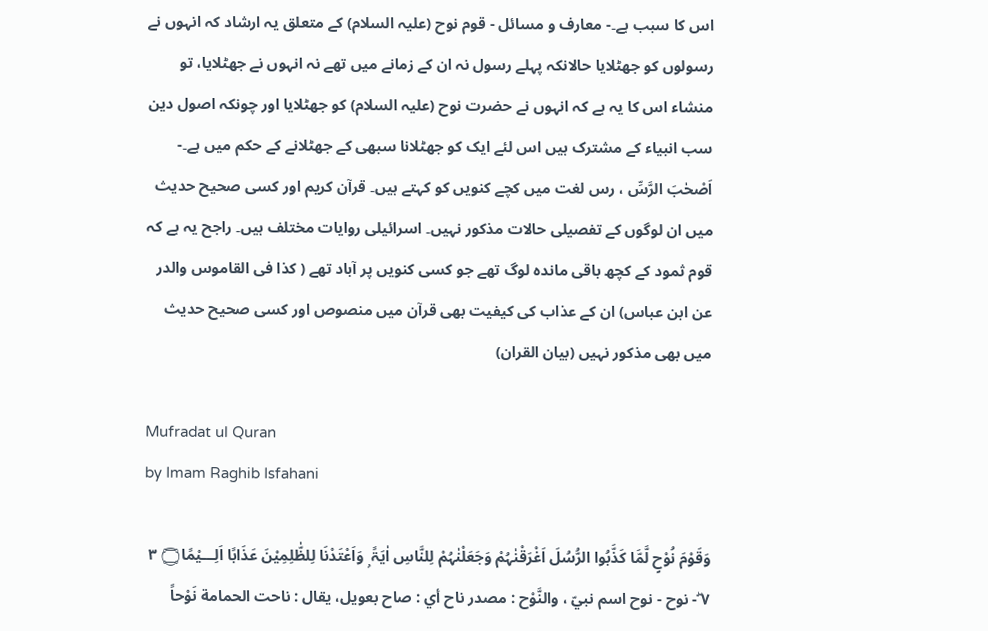اس کا سبب ہے۔- معارف و مسائل - قوم نوح (علیہ السلام) کے متعلق یہ ارشاد کہ انہوں نے رسولوں کو جھٹلایا حالانکہ پہلے رسول نہ ان کے زمانے میں تھے نہ انہوں نے جھٹلایا، تو منشاء اس کا یہ ہے کہ انہوں نے حضرت نوح (علیہ السلام) کو جھٹلایا اور چونکہ اصول دین سب انبیاء کے مشترک ہیں اس لئے ایک کو جھٹلانا سبھی کے جھٹلانے کے حکم میں ہے۔- اَصْحٰبَ الرَّسِّ ، رس لغت میں کچے کنویں کو کہتے ہیں۔ قرآن کریم اور کسی صحیح حدیث میں ان لوگوں کے تفصیلی حالات مذکور نہیں۔ اسرائیلی روایات مختلف ہیں۔ راجح یہ ہے کہ قوم ثمود کے کچھ باقی ماندہ لوگ تھے جو کسی کنویں پر آباد تھے ( کذا فی القاموس والدر عن ابن عباس) ان کے عذاب کی کیفیت بھی قرآن میں منصوص اور کسی صحیح حدیث میں بھی مذکور نہیں (بیان القران)

Mufradat ul Quran
by Imam Raghib Isfahani

وَقَوْمَ نُوْحٍ لَّمَّا كَذَّبُوا الرُّسُلَ اَغْرَقْنٰہُمْ وَجَعَلْنٰہُمْ لِلنَّاسِ اٰيَۃً ۭ وَاَعْتَدْنَا لِلظّٰلِمِيْنَ عَذَابًا اَلِـــيْمًا۝ ٣ ٧ ۖ- نوح - نوح اسم نبيّ ، والنَّوْح : مصدر ناح أي : صاح بعویل، يقال : ناحت الحمامة نَوْحاً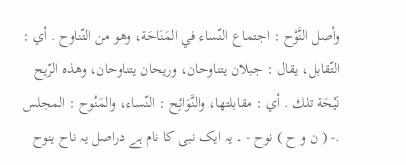وأصل النَّوْح : اجتماع النّساء في المَنَاحَة، وهو من التّناوح . أي : التّقابل، يقال : جبلان يتناوحان، وریحان يتناوحان، وهذه الرّيح نَيْحَة تلك . أي : مقابلتها، والنَّوَائِح : النّساء، والمَنُوح : المجلس .- ( ن و ح ) نوح - ۔ یہ ایک نبی کا نام ہے دراصل یہ ناح ینوح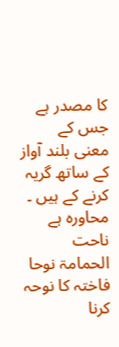کا مصدر ہے جس کے معنی بلند آواز کے ساتھ گریہ کرنے کے ہیں ۔ محاورہ ہے ناحت الحمامۃ نوحا فاختہ کا نوحہ کرنا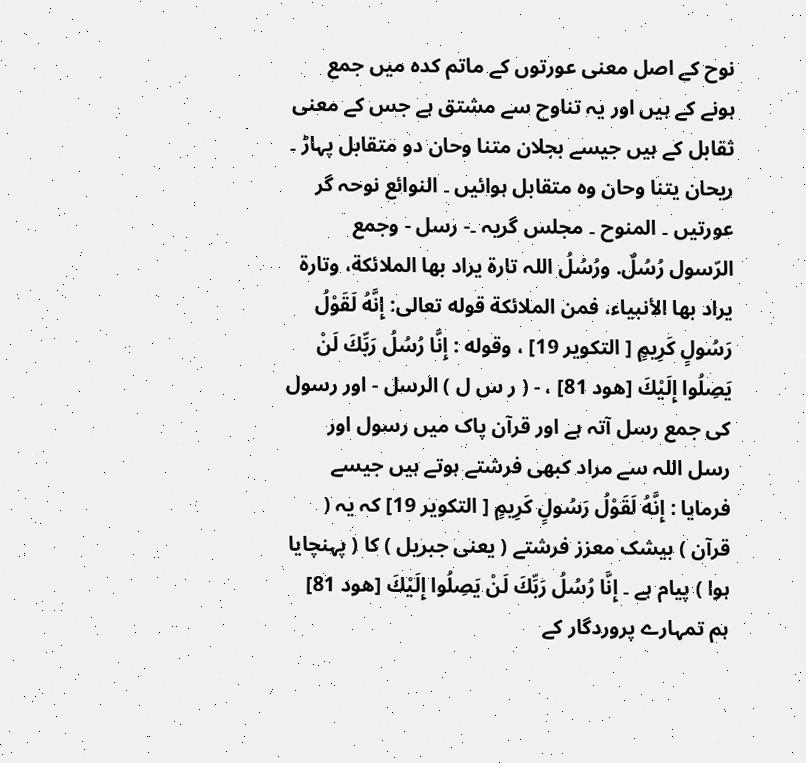نوح کے اصل معنی عورتوں کے ماتم کدہ میں جمع ہونے کے ہیں اور یہ تناوح سے مشتق ہے جس کے معنی ثقابل کے ہیں جیسے بجلان متنا وحان دو متقابل پہاڑ ۔ ریحان یتنا وحان وہ متقابل ہوائیں ۔ النوائع نوحہ گر عورتیں ۔ المنوح ۔ مجلس گریہ ۔- رسل - وجمع الرّسول رُسُلٌ. ورُسُلُ اللہ تارة يراد بها الملائكة، وتارة يراد بها الأنبیاء، فمن الملائكة قوله تعالی: إِنَّهُ لَقَوْلُ رَسُولٍ كَرِيمٍ [ التکوير 19] ، وقوله : إِنَّا رُسُلُ رَبِّكَ لَنْ يَصِلُوا إِلَيْكَ [هود 81] ، - ( ر س ل ) الرسل - اور رسول کی جمع رسل آتہ ہے اور قرآن پاک میں رسول اور رسل اللہ سے مراد کبھی فرشتے ہوتے ہیں جیسے فرمایا : إِنَّهُ لَقَوْلُ رَسُولٍ كَرِيمٍ [ التکوير 19] کہ یہ ( قرآن ) بیشک معزز فرشتے ( یعنی جبریل ) کا ( پہنچایا ہوا ) پیام ہے ۔ إِنَّا رُسُلُ رَبِّكَ لَنْ يَصِلُوا إِلَيْكَ [هود 81] ہم تمہارے پروردگار کے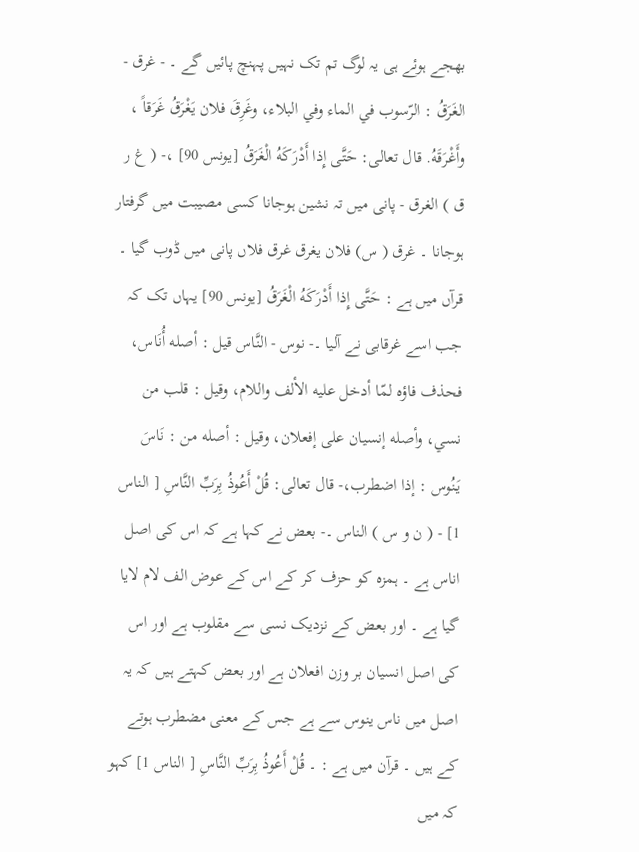بھجے ہوئے ہی یہ لوگ تم تک نہیں پہنچ پائیں گے ۔ - غرق - الغَرَقُ : الرّسوب في الماء وفي البلاء، وغَرِقَ فلان يَغْرَقُ غَرَقاً ، وأَغْرَقَهُ. قال تعالی: حَتَّى إِذا أَدْرَكَهُ الْغَرَقُ [يونس 90] ،- ( غ ر ق ) الغرق - پانی میں تہ نشین ہوجانا کسی مصیبت میں گرفتار ہوجانا ۔ غرق ( س) فلان یغرق غرق فلاں پانی میں ڈوب گیا ۔ قرآں میں ہے : حَتَّى إِذا أَدْرَكَهُ الْغَرَقُ [يونس 90] یہاں تک کہ جب اسے غرقابی نے آلیا ۔- نوس - النَّاس قيل : أصله أُنَاس، فحذف فاؤه لمّا أدخل عليه الألف واللام، وقیل : قلب من نسي، وأصله إنسیان علی إفعلان، وقیل : أصله من : نَاسَ يَنُوس : إذا اضطرب،- قال تعالی: قُلْ أَعُوذُ بِرَبِّ النَّاسِ [ الناس 1] - ( ن و س ) الناس ۔- بعض نے کہا ہے کہ اس کی اصل اناس ہے ۔ ہمزہ کو حزف کر کے اس کے عوض الف لام لایا گیا ہے ۔ اور بعض کے نزدیک نسی سے مقلوب ہے اور اس کی اصل انسیان بر وزن افعلان ہے اور بعض کہتے ہیں کہ یہ اصل میں ناس ینوس سے ہے جس کے معنی مضطرب ہوتے کے ہیں ۔ قرآن میں ہے : ۔ قُلْ أَعُوذُ بِرَبِّ النَّاسِ [ الناس 1] کہو کہ میں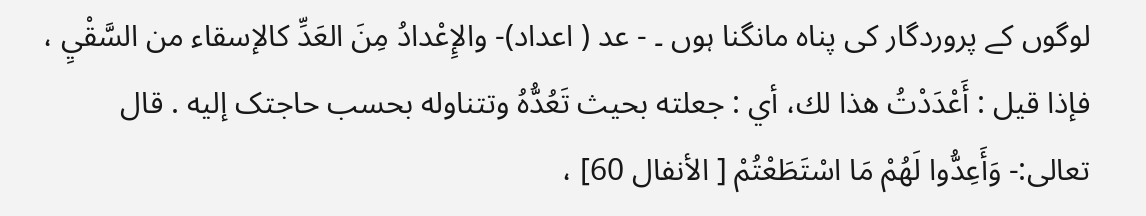لوگوں کے پروردگار کی پناہ مانگنا ہوں ۔ - عد ( اعداد)- والإِعْدادُ مِنَ العَدِّ كالإسقاء من السَّقْيِ ، فإذا قيل : أَعْدَدْتُ هذا لك، أي : جعلته بحیث تَعُدُّهُ وتتناوله بحسب حاجتک إليه . قال تعالی:- وَأَعِدُّوا لَهُمْ مَا اسْتَطَعْتُمْ [ الأنفال 60] ،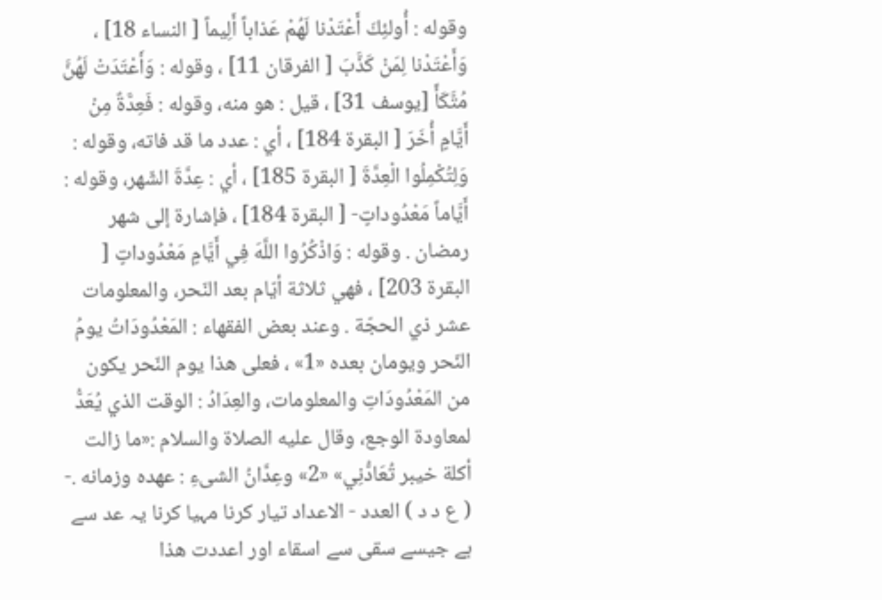وقوله : أُولئِكَ أَعْتَدْنا لَهُمْ عَذاباً أَلِيماً [ النساء 18] ، وَأَعْتَدْنا لِمَنْ كَذَّبَ [ الفرقان 11] ، وقوله : وَأَعْتَدَتْ لَهُنَّ مُتَّكَأً [يوسف 31] ، قيل : هو منه، وقوله : فَعِدَّةٌ مِنْ أَيَّامٍ أُخَرَ [ البقرة 184] ، أي : عدد ما قد فاته، وقوله : وَلِتُكْمِلُوا الْعِدَّةَ [ البقرة 185] ، أي : عِدَّةَ الشّهر، وقوله : أَيَّاماً مَعْدُوداتٍ- [ البقرة 184] ، فإشارة إلى شهر رمضان . وقوله : وَاذْكُرُوا اللَّهَ فِي أَيَّامٍ مَعْدُوداتٍ [ البقرة 203] ، فهي ثلاثة أيّام بعد النّحر، والمعلومات عشر ذي الحجّة . وعند بعض الفقهاء : المَعْدُودَاتُ يومُ النّحر ويومان بعده «1» ، فعلی هذا يوم النّحر يكون من المَعْدُودَاتِ والمعلومات، والعِدَادُ : الوقت الذي يُعَدُّ لمعاودة الوجع، وقال عليه الصلاة والسلام :«ما زالت أكلة خيبر تُعَادُّنِي» «2» وعِدَّانُ الشیءِ : عهده وزمانه .- ( ع د د ) العدد - الاعداد تیار کرنا مہیا کرنا یہ عد سے ہے جیسے سقی سے اسقاء اور اعددت ھذا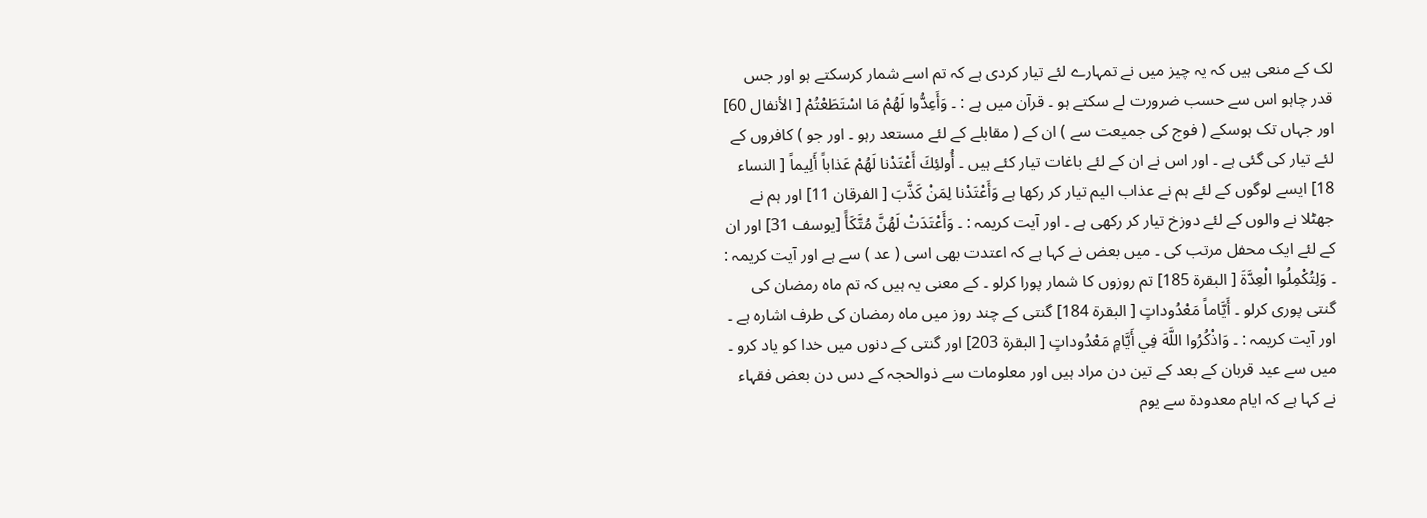لک کے منعی ہیں کہ یہ چیز میں نے تمہارے لئے تیار کردی ہے کہ تم اسے شمار کرسکتے ہو اور جس قدر چاہو اس سے حسب ضرورت لے سکتے ہو ۔ قرآن میں ہے : ۔ وَأَعِدُّوا لَهُمْ مَا اسْتَطَعْتُمْ [ الأنفال 60] اور جہاں تک ہوسکے ( فوج کی جمیعت سے ) ان کے ( مقابلے کے لئے مستعد رہو ۔ اور جو ) کافروں کے لئے تیار کی گئی ہے ۔ اور اس نے ان کے لئے باغات تیار کئے ہیں ۔ أُولئِكَ أَعْتَدْنا لَهُمْ عَذاباً أَلِيماً [ النساء 18] ایسے لوگوں کے لئے ہم نے عذاب الیم تیار کر رکھا ہے وَأَعْتَدْنا لِمَنْ كَذَّبَ [ الفرقان 11] اور ہم نے جھٹلا نے والوں کے لئے دوزخ تیار کر رکھی ہے ۔ اور آیت کریمہ : ۔ وَأَعْتَدَتْ لَهُنَّ مُتَّكَأً [يوسف 31] اور ان کے لئے ایک محفل مرتب کی ۔ میں بعض نے کہا ہے کہ اعتدت بھی اسی ( عد ) سے ہے اور آیت کریمہ : ۔ وَلِتُكْمِلُوا الْعِدَّةَ [ البقرة 185] تم روزوں کا شمار پورا کرلو ۔ کے معنی یہ ہیں کہ تم ماہ رمضان کی گنتی پوری کرلو ۔ أَيَّاماً مَعْدُوداتٍ [ البقرة 184] گنتی کے چند روز میں ماہ رمضان کی طرف اشارہ ہے ۔ اور آیت کریمہ : ۔ وَاذْكُرُوا اللَّهَ فِي أَيَّامٍ مَعْدُوداتٍ [ البقرة 203] اور گنتی کے دنوں میں خدا کو یاد کرو ۔ میں سے عید قربان کے بعد کے تین دن مراد ہیں اور معلومات سے ذوالحجہ کے دس دن بعض فقہاء نے کہا ہے کہ ایام معدودۃ سے یوم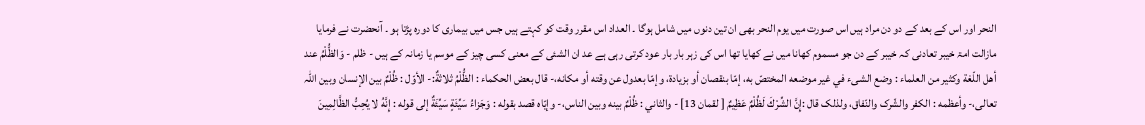النحر اور اس کے بعد کے دو دن مراد ہیں اس صورت میں یوم النحر بھی ان تین دنوں میں شامل ہوگا ۔ العداد اس مقرر وقت کو کہتے ہیں جس میں بیماری کا دورہ پڑتا ہو ۔ آنحضرت نے فرمایا مازالت امۃ خیبر تعادنی کہ خیبر کے دن جو مسموم کھانا میں نے کھایا تھا اس کی زہر بار بار عود کرتی رہی ہے عد ان الشئی کے معنی کسی چیز کے موسم یا زمانہ کے ہیں - ظلم - وَالظُّلْمُ عند أهل اللّغة وكثير من العلماء : وضع الشیء في غير موضعه المختصّ به، إمّا بنقصان أو بزیادة، وإمّا بعدول عن وقته أو مکانه،- قال بعض الحکماء : الظُّلْمُ ثلاثةٌ:- الأوّل : ظُلْمٌ بين الإنسان وبین اللہ تعالی،- وأعظمه : الکفر والشّرک والنّفاق، ولذلک قال :إِنَّ الشِّرْكَ لَظُلْمٌ عَظِيمٌ [ لقمان 13] - والثاني : ظُلْمٌ بينه وبین الناس،- وإيّاه قصد بقوله : وَجَزاءُ سَيِّئَةٍ سَيِّئَةٌ إلى قوله : إِنَّهُ لا يُحِبُّ الظَّالِمِينَ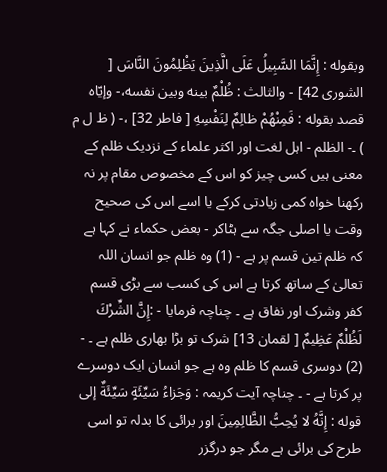وبقوله : إِنَّمَا السَّبِيلُ عَلَى الَّذِينَ يَظْلِمُونَ النَّاسَ [ الشوری 42] - والثالث : ظُلْمٌ بينه وبین نفسه،- وإيّاه قصد بقوله : فَمِنْهُمْ ظالِمٌ لِنَفْسِهِ [ فاطر 32] ،- ( ظ ل م ) ۔- الظلم - اہل لغت اور اکثر علماء کے نزدیک ظلم کے معنی ہیں کسی چیز کو اس کے مخصوص مقام پر نہ رکھنا خواہ کمی زیادتی کرکے یا اسے اس کی صحیح وقت یا اصلی جگہ سے ہٹاکر - بعض حکماء نے کہا ہے کہ ظلم تین قسم پر ہے - (1) وہ ظلم جو انسان اللہ تعالیٰ کے ساتھ کرتا ہے اس کی کسب سے بڑی قسم کفر وشرک اور نفاق ہے ۔ چناچہ فرمایا - :إِنَّ الشِّرْكَ لَظُلْمٌ عَظِيمٌ [ لقمان 13] شرک تو بڑا بھاری ظلم ہے ۔ - (2) دوسری قسم کا ظلم وہ ہے جو انسان ایک دوسرے پر کرتا ہے - ۔ چناچہ آیت کریمہ : وَجَزاءُ سَيِّئَةٍ سَيِّئَةٌ إلى قوله : إِنَّهُ لا يُحِبُّ الظَّالِمِينَ اور برائی کا بدلہ تو اسی طرح کی برائی ہے مگر جو درگزر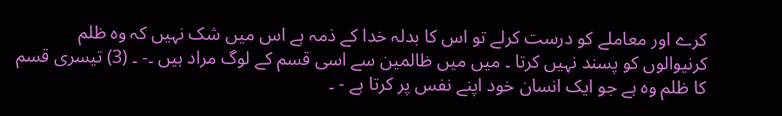کرے اور معاملے کو درست کرلے تو اس کا بدلہ خدا کے ذمہ ہے اس میں شک نہیں کہ وہ ظلم کرنیوالوں کو پسند نہیں کرتا ۔ میں میں ظالمین سے اسی قسم کے لوگ مراد ہیں ۔- ۔ (3) تیسری قسم کا ظلم وہ ہے جو ایک انسان خود اپنے نفس پر کرتا ہے - ۔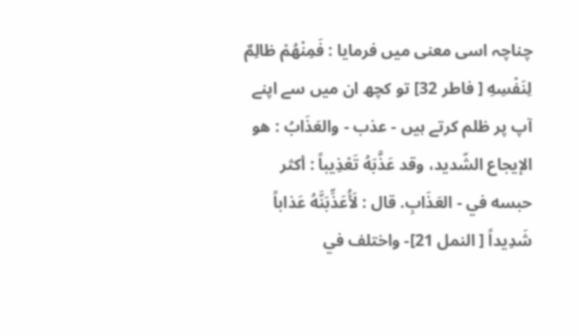چناچہ اسی معنی میں فرمایا : فَمِنْهُمْ ظالِمٌ لِنَفْسِهِ [ فاطر 32] تو کچھ ان میں سے اپنے آپ پر ظلم کرتے ہیں - عذب - والعَذَابُ : هو الإيجاع الشّديد، وقد عَذَّبَهُ تَعْذِيباً : أكثر حبسه في - العَذَابِ. قال : لَأُعَذِّبَنَّهُ عَذاباً شَدِيداً [ النمل 21]- واختلف في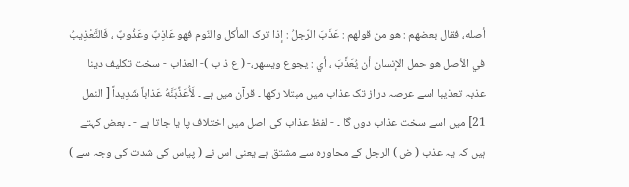أصله، فقال بعضهم : هو من قولهم : عَذَبَ الرّجلُ : إذا ترک المأكل والنّوم فهو عَاذِبٌ وعَذُوبٌ ، فَالتَّعْذِيبُ في الأصل هو حمل الإنسان أن يُعَذَّبَ ، أي : يجوع ويسهر،- ( ع ذ ب )- العذاب - سخت تکلیف دینا عذبہ تعذیبا اسے عرصہ دراز تک عذاب میں مبتلا رکھا ۔ قرآن میں ہے ۔ لَأُعَذِّبَنَّهُ عَذاباً شَدِيداً [ النمل 21] میں اسے سخت عذاب دوں گا ۔ - لفظ عذاب کی اصل میں اختلاف پا یا جاتا ہے - ۔ بعض کہتے ہیں کہ یہ عذب ( ض ) الرجل کے محاورہ سے مشتق ہے یعنی اس نے ( پیاس کی شدت کی وجہ سے )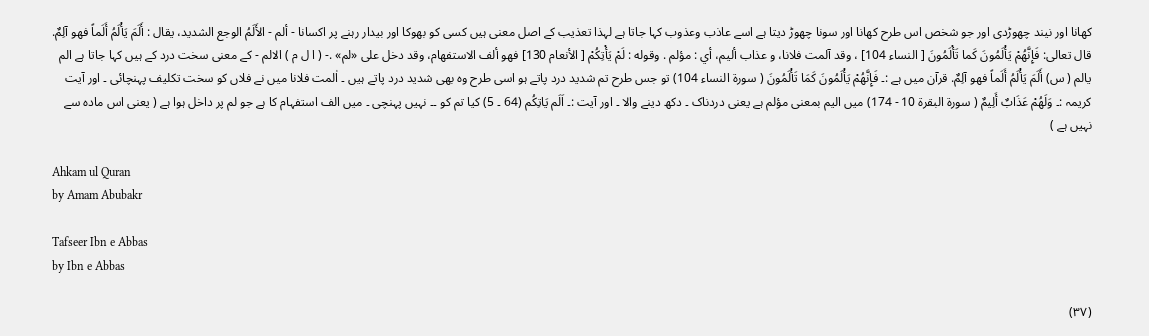کھانا اور نیند چھوڑدی اور جو شخص اس طرح کھانا اور سونا چھوڑ دیتا ہے اسے عاذب وعذوب کہا جاتا ہے لہذا تعذیب کے اصل معنی ہیں کسی کو بھوکا اور بیدار رہنے پر اکسانا - ألم - الأَلَمُ الوجع الشدید، يقال : أَلَمَ يَأْلَمُ أَلَماً فهو آلِمٌ. قال تعالی: فَإِنَّهُمْ يَأْلَمُونَ كَما تَأْلَمُونَ [ النساء 104] ، وقد آلمت فلانا، و عذاب أليم، أي : مؤلم . وقوله : لَمْ يَأْتِكُمْ [ الأنعام 130] فهو ألف الاستفهام، وقد دخل علی «لم» .- ( ا ل م ) الالم - کے معنی سخت درد کے ہیں کہا جاتا ہے الم یالم ( س) أَلَمَ يَأْلَمُ أَلَماً فهو آلِمٌ. قرآن میں ہے :۔ فَإِنَّهُمْ يَأْلَمُونَ كَمَا تَأْلَمُونَ ( سورة النساء 104) تو جس طرح تم شدید درد پاتے ہو اسی طرح وہ بھی شدید درد پاتے ہیں ۔ اٰلمت فلانا میں نے فلاں کو سخت تکلیف پہنچائی ۔ اور آیت کریمہ :۔ وَلَهُمْ عَذَابٌ أَلِيمٌ ( سورة البقرة 10 - 174) میں الیم بمعنی مؤلم ہے یعنی دردناک ۔ دکھ دینے والا ۔ اور آیت :۔ اَلَم یَاتِکُم (64 ۔ 5) کیا تم کو ۔۔ نہیں پہنچی ۔ میں الف استفہام کا ہے جو لم پر داخل ہوا ہے ( یعنی اس مادہ سے نہیں ہے )

Ahkam ul Quran
by Amam Abubakr

Tafseer Ibn e Abbas
by Ibn e Abbas

(٣٧)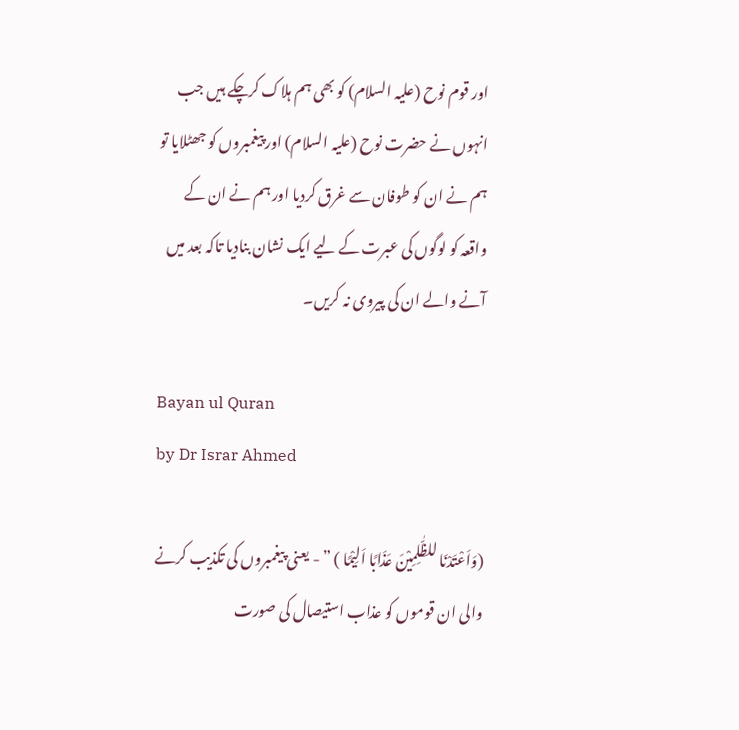اور قوم نوح (علیہ السلام) کو بھی ہم ہلاک کرچکے ہیں جب انہوں نے حضرت نوح (علیہ السلام) اور پیغمبروں کو جھٹلایا تو ہم نے ان کو طوفان سے غرق کردیا اور ہم نے ان کے واقعہ کو لوگوں کی عبرت کے لیے ایک نشان بنادیا تاکہ بعد میں آنے والے ان کی پیروی نہ کریں۔

Bayan ul Quran
by Dr Israr Ahmed

(وَاَعْتَدْنَا للظّٰلِمِیْنَ عَذَابًا اَلِیْمًا ) ” - یعنی پیغمبروں کی تکذیب کرنے والی ان قوموں کو عذاب استیصال کی صورت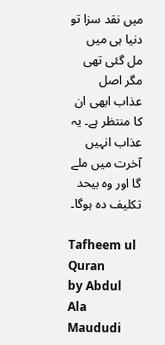میں نقد سزا تو دنیا ہی میں مل گئی تھی مگر اصل عذاب ابھی ان کا منتظر ہے۔ یہ عذاب انہیں آخرت میں ملے گا اور وہ بیحد تکلیف دہ ہوگا۔

Tafheem ul Quran
by Abdul Ala Maududi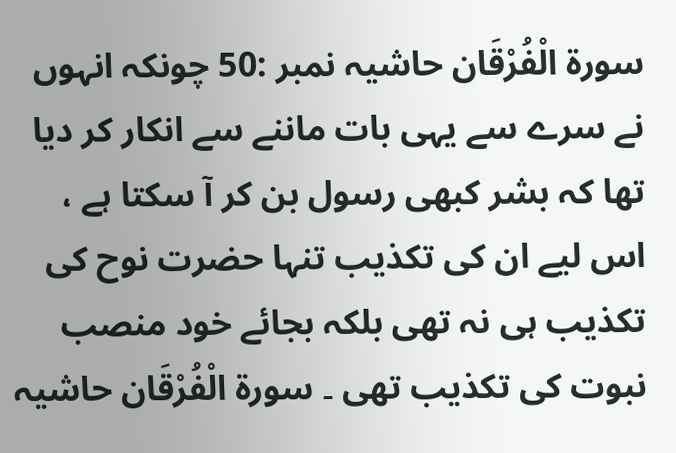سورة الْفُرْقَان حاشیہ نمبر :50 چونکہ انہوں نے سرے سے یہی بات ماننے سے انکار کر دیا تھا کہ بشر کبھی رسول بن کر آ سکتا ہے ، اس لیے ان کی تکذیب تنہا حضرت نوح کی تکذیب ہی نہ تھی بلکہ بجائے خود منصب نبوت کی تکذیب تھی ۔ سورة الْفُرْقَان حاشیہ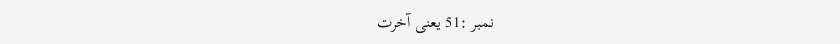نمبر :51 یعنی آخرت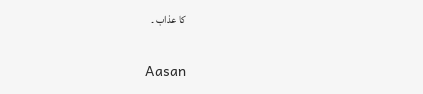کا عذاب ۔

Aasan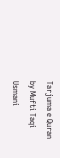Tarjuma e Quran
by Mufti Taqi Usmani